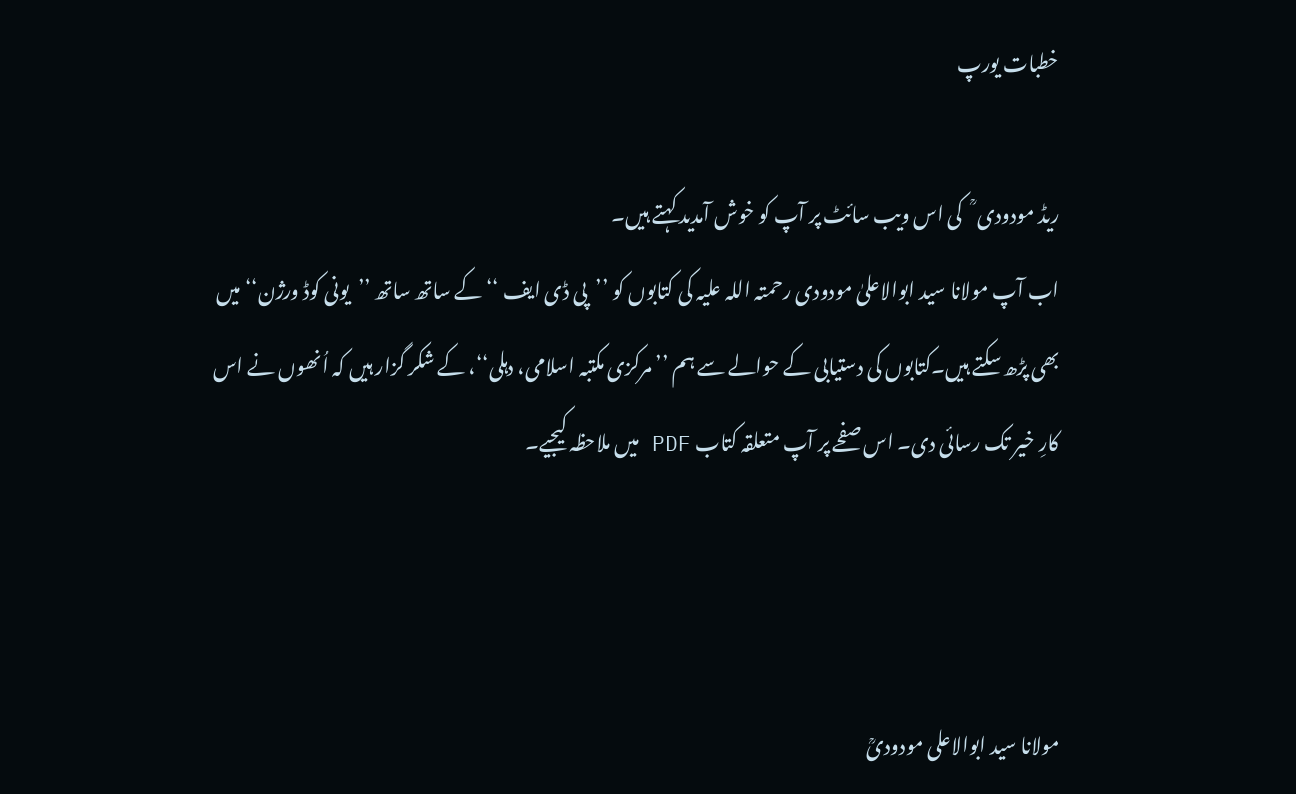خطبات یورپ

ریڈ مودودی ؒ   کی اس ویب سائٹ پر آپ کو خوش آمدید کہتے ہیں۔
اب آپ مولانا سید ابوالاعلیٰ مودودی رحمتہ اللہ علیہ کی کتابوں کو ’’پی ڈی ایف ‘‘ کے ساتھ ساتھ ’’یونی کوڈ ورژن‘‘ میں بھی پڑھ سکتے ہیں۔کتابوں کی دستیابی کے حوالے سے ہم ’’مرکزی مکتبہ اسلامی، دہلی‘‘، کے شکر گزار ہیں کہ اُنھوں نے اس کارِ خیر تک رسائی دی۔ اس صفحے پر آپ متعلقہ کتاب PDF میں ملاحظہ کیجیے۔



مولانا سید ابوالاعلی مودودیؒ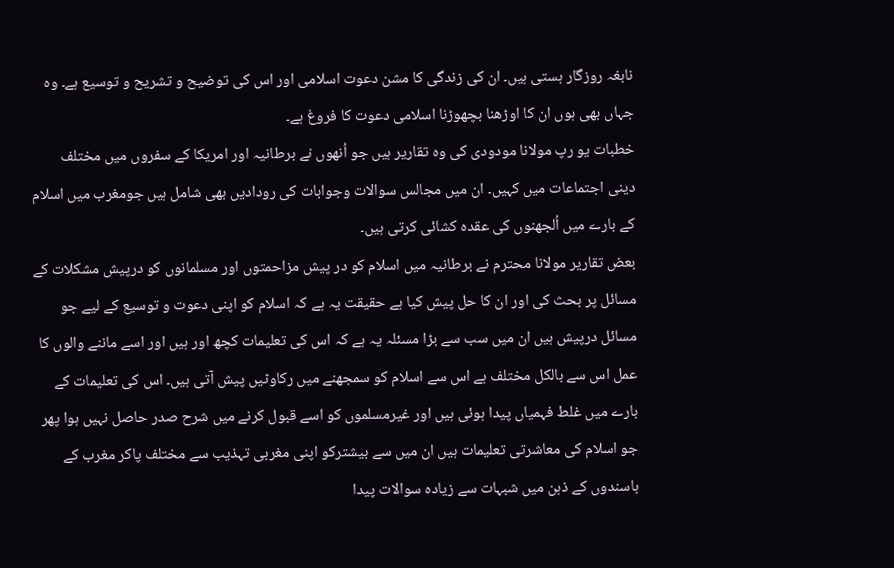نابغہ روزگار ہستی ہیں۔ ان کی زندگی کا مشن دعوت اسلامی اور اس کی توضیح و تشریح و توسیع ہے۔ وہ جہاں بھی ہوں ان کا اوڑھنا بچھوڑنا اسلامی دعوت کا فروغ ہے۔
خطبات یو رپ مولانا مودودی کی وہ تقاریر ہیں جو اُنھوں نے برطانیہ اور امریکا کے سفروں میں مختلف دینی اجتماعات میں کہیں۔ ان میں مجالس سوالات وجوابات کی رودادیں بھی شامل ہیں جومغرب میں اسلام کے بارے میں اُلجھنوں کی عقدہ کشائی کرتی ہیں۔
بعض تقاریر مولانا محترم نے برطانیہ میں اسلام کو در پیش مزاحمتوں اور مسلمانوں کو درپیش مشکلات کے مسائل پر بحث کی اور ان کا حل پیش کیا ہے حقیقت یہ ہے کہ اسلام کو اپنی دعوت و توسیع کے لیے جو مسائل درپیش ہیں ان میں سب سے بڑا مسئلہ یہ ہے کہ اس کی تعلیمات کچھ اور ہیں اور اسے ماننے والوں کا عمل اس سے بالکل مختلف ہے اس سے اسلام کو سمجھنے میں رکاوٹیں پیش آتی ہیں۔ اس کی تعلیمات کے بارے میں غلط فہمیاں پیدا ہوئی ہیں اور غیرمسلموں کو اسے قبول کرنے میں شرح صدر حاصل نہیں ہوا پھر جو اسلام کی معاشرتی تعلیمات ہیں ان میں سے بیشترکو اپنی مغربی تہذیب سے مختلف پاکر مغرب کے باسندوں کے ذہن میں شبہات سے زیادہ سوالات پیدا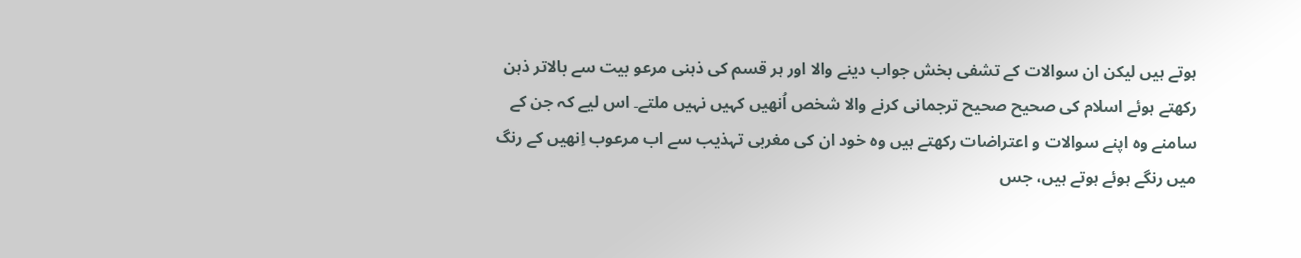ہوتے ہیں لیکن ان سوالات کے تشفی بخش جواب دینے والا اور ہر قسم کی ذہنی مرعو بیت سے بالاتر ذہن رکھتے ہوئے اسلام کی صحیح صحیح ترجمانی کرنے والا شخص اُنھیں کہیں نہیں ملتے۔ اس لیے کہ جن کے سامنے وہ اپنے سوالات و اعتراضات رکھتے ہیں وہ خود ان کی مغربی تہذیب سے اب مرعوب اِنھیں کے رنگ میں رنگے ہوئے ہوتے ہیں، جس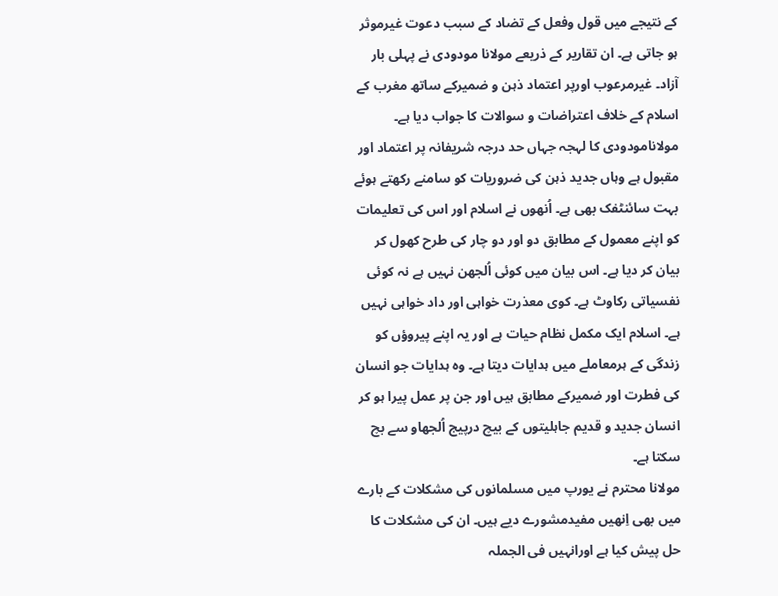کے نتیجے میں قول وفعل کے تضاد کے سبب دعوت غیرموثر ہو جاتی ہے۔ ان تقاریر کے ذریعے مولانا مودودی نے پہلی بار آزاد۔ غیرمرعوب اورپر اعتماد ذہن و ضمیرکے ساتھ مغرب کے اسلام کے خلاف اعتراضات و سوالات کا جواب دیا ہے۔ مولانامودودی کا لہجہ جہاں حد درجہ شریفانہ پر اعتماد اور مقبول ہے وہاں جدید ذہن کی ضروریات کو سامنے رکھتے ہوئے بہت سائنٹفک بھی ہے۔ اُنھوں نے اسلام اور اس کی تعلیمات کو اپنے معمول کے مطابق دو اور دو چار کی طرح کھول کر بیان کر دیا ہے۔ اس بیان میں کوئی اُلجھن نہیں ہے نہ کوئی نفسیاتی رکاوٹ ہے۔ کوی معذرت خواہی اور داد خواہی نہیں ہے۔ اسلام ایک مکمل نظام حیات ہے اور یہ اپنے پیروؤں کو زندگی کے ہرمعاملے میں ہدایات دیتا ہے۔ وہ ہدایات جو انسان کی فطرت اور ضمیرکے مطابق ہیں اور جن پر عمل پیرا ہو کر انسان جدید و قدیم جاہلیتوں کے بیچ درپیج اُلجھاو سے بچ سکتا ہے۔
مولانا محترم نے یورپ میں مسلمانوں کی مشکلات کے بارے میں بھی اِنھیں مفیدمشورے دیے ہیں۔ ان کی مشکلات کا حل پیش کیا ہے اورانہیں فی الجملہ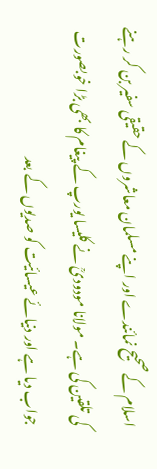اسلام کے صحیح نمائندے اور اپنے مسلمان معاشروں کے حقیقی سفیر بن کر رہنے کی تلقین کی ہے۔ مولانا مودودیؒ نے کلیسا یورپ کے پیغام کا بھی بڑا خوبصورت جواب دیا ہے اور دنیائے عیسائیت کو صدیوں کے بعد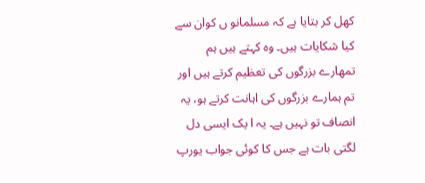کھل کر بتایا ہے کہ مسلمانو ں کوان سے کیا شکایات ہیں۔ وہ کہتے ہیں ہم تمھارے بزرگوں کی تعظیم کرتے ہیں اور تم ہمارے بزرگوں کی اہانت کرتے ہو، یہ انصاف تو نہیں ہے۔ یہ ا یک ایسی دل لگتی بات ہے جس کا کوئی جواب یورپ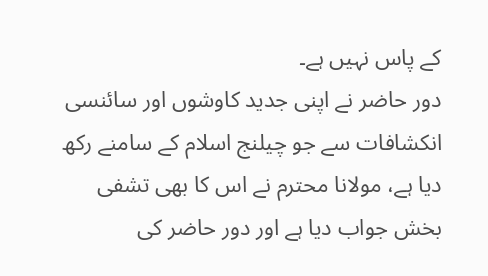کے پاس نہیں ہے۔
دور حاضر نے اپنی جدید کاوشوں اور سائنسی انکشافات سے جو چیلنج اسلام کے سامنے رکھ دیا ہے، مولانا محترم نے اس کا بھی تشفی بخش جواب دیا ہے اور دور حاضر کی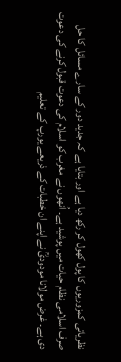نظریاتی کمزوریوں کا پول کھول کر رکھ دیا ہے اور بتایا ہے کہ جدید دور کے سارے مسائل کا حل صرف اسلامی نظام حیات میں پوشید ہے۔ اُنھوں نے مغرب کو اسلام کی دعوت قبول کرنے کی دعوت دی ہے۔ غرض مولانا مودودیؒ نے اپنے ان خطبات کے ذریعے یورپ کے تعلیم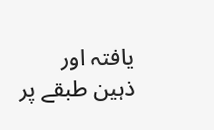یافتہ اور ذہین طبقے پر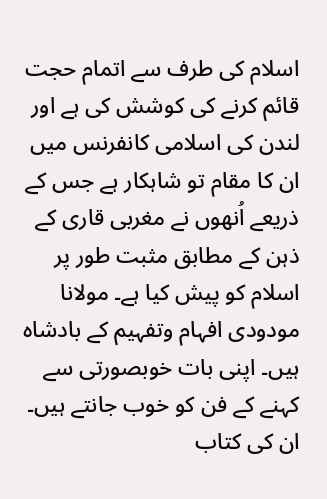اسلام کی طرف سے اتمام حجت قائم کرنے کی کوشش کی ہے اور لندن کی اسلامی کانفرنس میں ان کا مقام تو شاہکار ہے جس کے ذریعے اُنھوں نے مغربی قاری کے ذہن کے مطابق مثبت طور پر اسلام کو پیش کیا ہے۔ مولانا مودودی افہام وتفہیم کے بادشاہ ہیں۔ اپنی بات خوبصورتی سے کہنے کے فن کو خوب جانتے ہیں۔ ان کی کتاب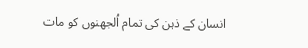انسان کے ذہن کی تمام اُلجھنوں کو مات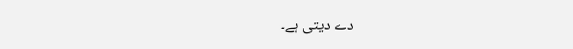دے دیتی ہے۔